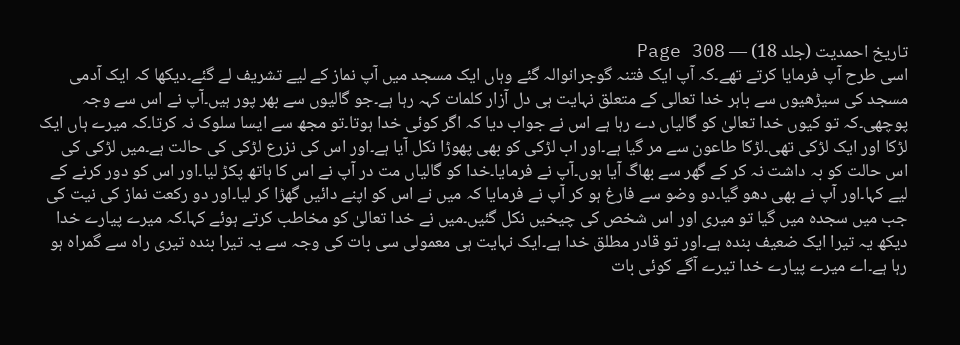تاریخ احمدیت (جلد 18) — Page 308
اسی طرح آپ فرمایا کرتے تھے۔کہ آپ ایک فتنہ گوجرانوالہ گئے وہاں ایک مسجد میں آپ نماز کے لیے تشریف لے گئے۔دیکھا کہ ایک آدمی مسجد کی سیڑھیوں سے باہر خدا تعالی کے متعلق نہایت ہی دل آزار کلمات کہہ رہا ہے۔جو گالیوں سے بھر پور ہیں۔آپ نے اس سے وجہ پوچھی۔کہ تو کیوں خدا تعالیٰ کو گالیاں دے رہا ہے اس نے جواب دیا کہ اگر کوئی خدا ہوتا۔تو مجھ سے ایسا سلوک نہ کرتا۔کہ میرے ہاں ایک لڑکا اور ایک لڑکی تھی۔لڑکا طاعون سے مر گیا ہے۔اور اب لڑکی کو بھی پھوڑا نکل آیا ہے۔اور اس کی نزرع لڑکی کی حالت ہے۔میں لڑکی کی اس حالت کو بہ داشت نہ کر کے گھر سے بھاگ آیا ہوں۔آپ نے فرمایا۔خدا کو گالیاں مت در آپ نے اس کا ہاتھ پکڑ لیا۔اور اس کو دور کرنے کے لیے کہا۔اور آپ نے بھی دھو گیا۔دو وضو سے فارغ ہو کر آپ نے فرمایا کہ میں نے اس کو اپنے دائیں گھڑا کر لیا۔اور دو رکعت نماز کی نیت کی جب میں سجدہ میں گیا تو میری اور اس شخص کی چیخیں نکل گئیں۔میں نے خدا تعالیٰ کو مخاطب کرتے ہوئے کہا۔کہ میرے پیارے خدا دیکھ یہ تیرا ایک ضعیف بندہ ہے۔اور تو قادر مطلق خدا ہے۔ایک نہایت ہی معمولی سی بات کی وجہ سے یہ تیرا بندہ تیری راہ سے گمراہ ہو رہا ہے۔اے میرے پیارے خدا تیرے آگے کوئی بات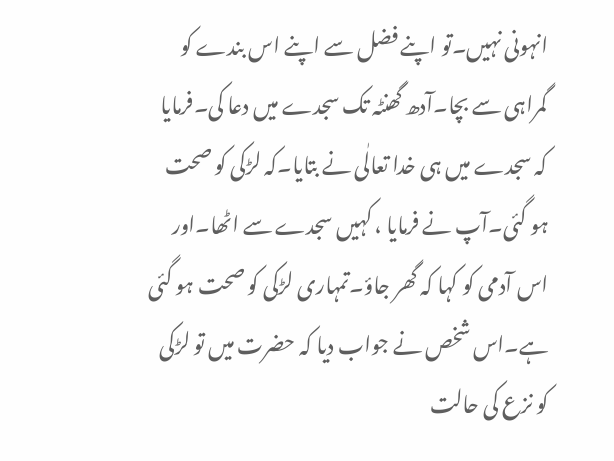انہونی نہیں۔تو اپنے فضل سے اپنے اس بندے کو گمراہی سے بچا۔آدھ گھنٹہ تک سجدے میں دعا کی۔فرمایا کہ سجدے میں ہی خدا تعالٰی نے بتایا۔کہ لڑکی کو صحت ہو گئی۔آپ نے فرمایا ، کہیں سجدے سے اٹھا۔اور اس آدمی کو کہا کہ گھر جاؤ۔تمہاری لڑکی کو صحت ہو گئی ہے۔اس شخص نے جواب دیا کہ حضرت میں تو لڑکی کو نزع کی حالت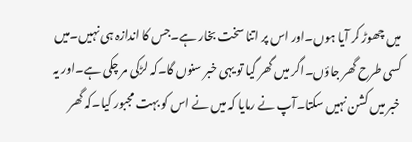میں چھوڑ کر آیا ہوں۔اور اس پر اتنا سخت بخار ہے۔جس کا اندازہ ہی نہیں۔میں کسی طرح گھر جاؤں۔اگر میں گھر گیا تو یہی خبر سنوں گا۔کہ لڑکی مر چکی ہے۔اور یہ خبر میں کشن نہیں سکتا۔آپ نے رمایا کہ میں نے اس کو بہت مجبور کیا۔کہ گھر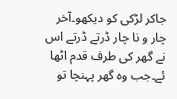جاکر لڑکی کو دیکھو۔آخر چار و نا چار ڈرتے ڈرتے اس نے گھر کی طرف قدم اٹھا ئے۔جب وہ گھر پہنچا تو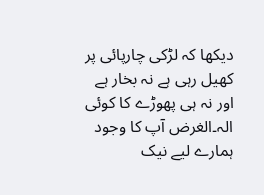دیکھا کہ لڑکی چارپائی پر کھیل رہی ہے نہ بخار ہے اور نہ ہی پھوڑے کا کوئی الہ۔الغرض آپ کا وجود ہمارے لیے نیک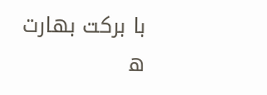با برکت بھارت ه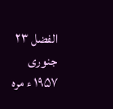الفضل ۲۳ جنوری ۱۹۵۷ ء مره